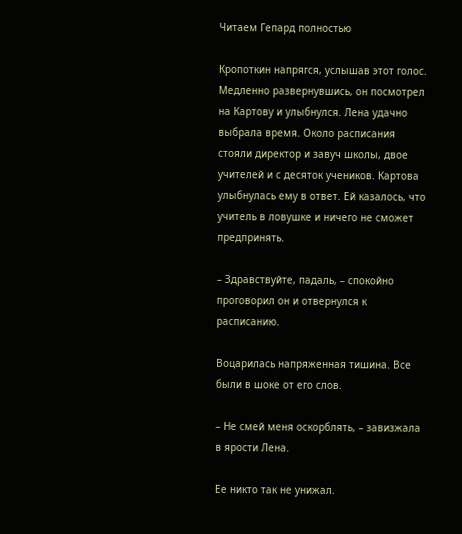Читаем Гепард полностью

Кропоткин напрягся, услышав этот голос. Медленно развернувшись, он посмотрел на Картову и улыбнулся. Лена удачно выбрала время. Около расписания стояли директор и завуч школы, двое учителей и с десяток учеников. Картова улыбнулась ему в ответ. Ей казалось, что учитель в ловушке и ничего не сможет предпринять.

– Здравствуйте, падаль, – спокойно проговорил он и отвернулся к расписанию.

Воцарилась напряженная тишина. Все были в шоке от его слов.

– Не смей меня оскорблять, – завизжала в ярости Лена.

Ее никто так не унижал.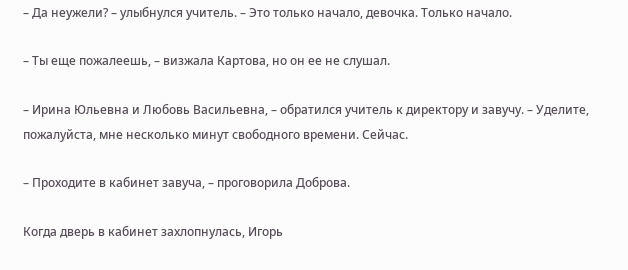– Да неужели? – улыбнулся учитель. – Это только начало, девочка. Только начало.

– Ты еще пожалеешь, – визжала Картова, но он ее не слушал.

– Ирина Юльевна и Любовь Васильевна, – обратился учитель к директору и завучу. – Уделите, пожалуйста, мне несколько минут свободного времени. Сейчас.

– Проходите в кабинет завуча, – проговорила Доброва.

Когда дверь в кабинет захлопнулась, Игорь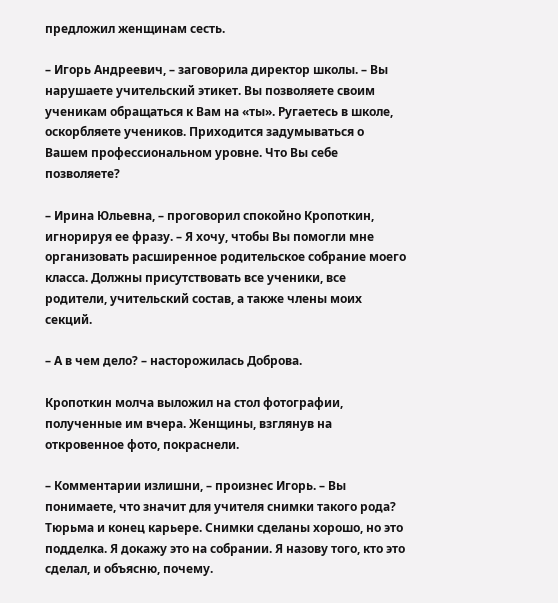предложил женщинам сесть.

– Игорь Андреевич, – заговорила директор школы. – Вы нарушаете учительский этикет. Вы позволяете своим ученикам обращаться к Вам на «ты». Ругаетесь в школе, оскорбляете учеников. Приходится задумываться о Вашем профессиональном уровне. Что Вы себе позволяете?

– Ирина Юльевна, – проговорил спокойно Кропоткин, игнорируя ее фразу. – Я хочу, чтобы Вы помогли мне организовать расширенное родительское собрание моего класса. Должны присутствовать все ученики, все родители, учительский состав, а также члены моих секций.

– А в чем дело? – насторожилась Доброва.

Кропоткин молча выложил на стол фотографии, полученные им вчера. Женщины, взглянув на откровенное фото, покраснели.

– Комментарии излишни, – произнес Игорь. – Вы понимаете, что значит для учителя снимки такого рода? Тюрьма и конец карьере. Снимки сделаны хорошо, но это подделка. Я докажу это на собрании. Я назову того, кто это сделал, и объясню, почему.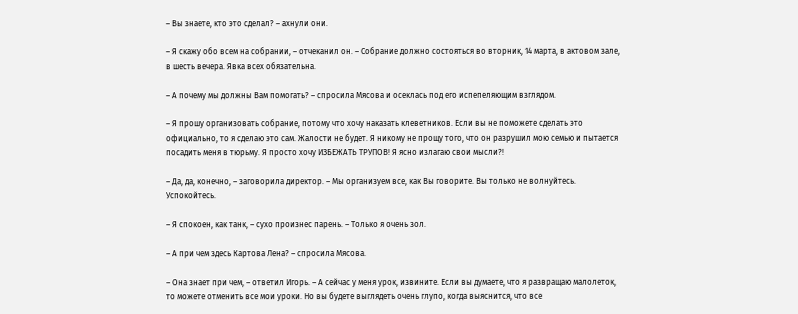– Вы знаете, кто это сделал? – ахнули они.

– Я скажу обо всем на собрании, – отчеканил он. – Собрание должно состояться во вторник, 14 марта, в актовом зале, в шесть вечера. Явка всех обязательна.

– А почему мы должны Вам помогать? – спросила Мясова и осеклась под его испепеляющим взглядом.

– Я прошу организовать собрание, потому что хочу наказать клеветников. Если вы не поможете сделать это официально, то я сделаю это сам. Жалости не будет. Я никому не прощу того, что он разрушил мою семью и пытается посадить меня в тюрьму. Я просто хочу ИЗБЕЖАТЬ ТРУПОВ! Я ясно излагаю свои мысли?!

– Да, да, конечно, – заговорила директор. – Мы организуем все, как Вы говорите. Вы только не волнуйтесь. Успокойтесь.

– Я спокоен, как танк, – сухо произнес парень. – Только я очень зол.

– А при чем здесь Картова Лена? – спросила Мясова.

– Она знает при чем, – ответил Игорь. – А сейчас у меня урок, извините. Если вы думаете, что я развращаю малолеток, то можете отменить все мои уроки. Но вы будете выглядеть очень глупо, когда выяснится, что все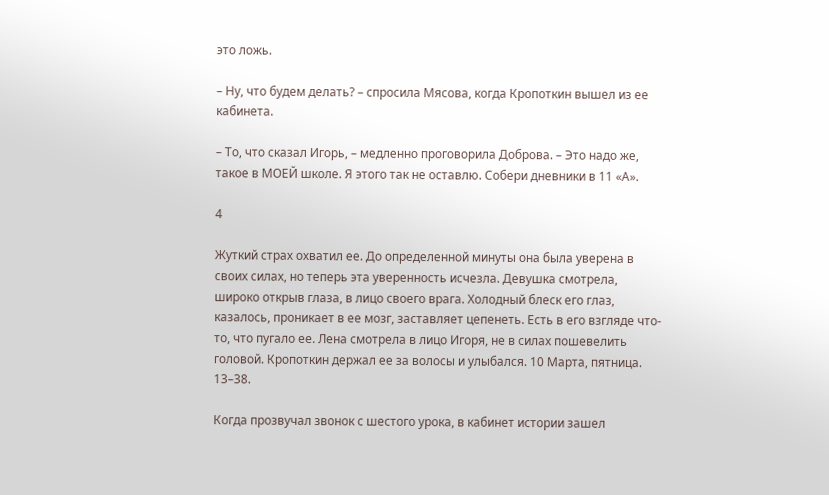это ложь.

– Ну, что будем делать? – спросила Мясова, когда Кропоткин вышел из ее кабинета.

– То, что сказал Игорь, – медленно проговорила Доброва. – Это надо же, такое в МОЕЙ школе. Я этого так не оставлю. Собери дневники в 11 «А».

4

Жуткий страх охватил ее. До определенной минуты она была уверена в своих силах, но теперь эта уверенность исчезла. Девушка смотрела, широко открыв глаза, в лицо своего врага. Холодный блеск его глаз, казалось, проникает в ее мозг, заставляет цепенеть. Есть в его взгляде что-то, что пугало ее. Лена смотрела в лицо Игоря, не в силах пошевелить головой. Кропоткин держал ее за волосы и улыбался. 10 Марта, пятница. 13–38.

Когда прозвучал звонок с шестого урока, в кабинет истории зашел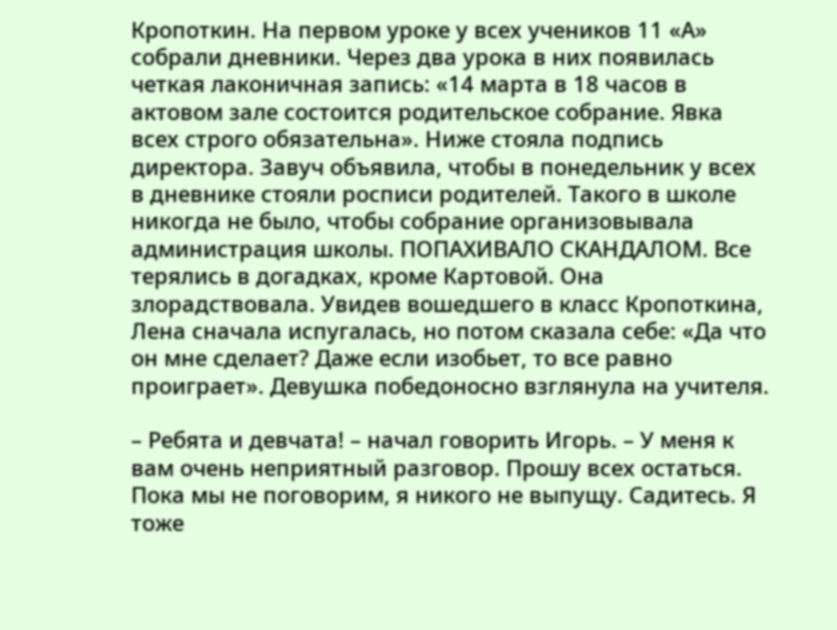Кропоткин. На первом уроке у всех учеников 11 «А» собрали дневники. Через два урока в них появилась четкая лаконичная запись: «14 марта в 18 часов в актовом зале состоится родительское собрание. Явка всех строго обязательна». Ниже стояла подпись директора. Завуч объявила, чтобы в понедельник у всех в дневнике стояли росписи родителей. Такого в школе никогда не было, чтобы собрание организовывала администрация школы. ПОПАХИВАЛО СКАНДАЛОМ. Все терялись в догадках, кроме Картовой. Она злорадствовала. Увидев вошедшего в класс Кропоткина, Лена сначала испугалась, но потом сказала себе: «Да что он мне сделает? Даже если изобьет, то все равно проиграет». Девушка победоносно взглянула на учителя.

– Ребята и девчата! – начал говорить Игорь. – У меня к вам очень неприятный разговор. Прошу всех остаться. Пока мы не поговорим, я никого не выпущу. Садитесь. Я тоже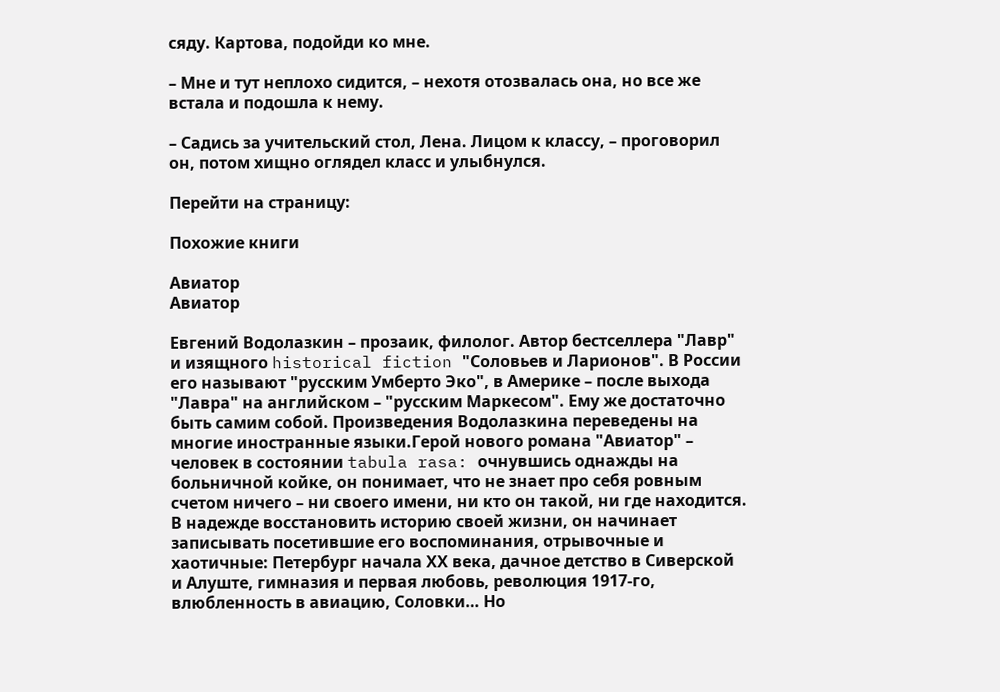сяду. Картова, подойди ко мне.

– Мне и тут неплохо сидится, – нехотя отозвалась она, но все же встала и подошла к нему.

– Садись за учительский стол, Лена. Лицом к классу, – проговорил он, потом хищно оглядел класс и улыбнулся.

Перейти на страницу:

Похожие книги

Авиатор
Авиатор

Евгений Водолазкин – прозаик, филолог. Автор бестселлера "Лавр" и изящного historical fiction "Соловьев и Ларионов". В России его называют "русским Умберто Эко", в Америке – после выхода "Лавра" на английском – "русским Маркесом". Ему же достаточно быть самим собой. Произведения Водолазкина переведены на многие иностранные языки.Герой нового романа "Авиатор" – человек в состоянии tabula rasa: очнувшись однажды на больничной койке, он понимает, что не знает про себя ровным счетом ничего – ни своего имени, ни кто он такой, ни где находится. В надежде восстановить историю своей жизни, он начинает записывать посетившие его воспоминания, отрывочные и хаотичные: Петербург начала ХХ века, дачное детство в Сиверской и Алуште, гимназия и первая любовь, революция 1917-го, влюбленность в авиацию, Соловки… Но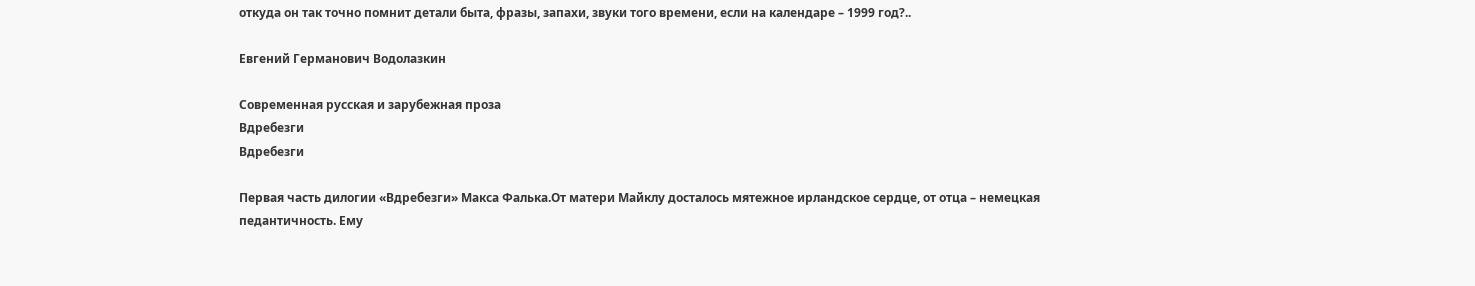откуда он так точно помнит детали быта, фразы, запахи, звуки того времени, если на календаре – 1999 год?..

Евгений Германович Водолазкин

Современная русская и зарубежная проза
Вдребезги
Вдребезги

Первая часть дилогии «Вдребезги» Макса Фалька.От матери Майклу досталось мятежное ирландское сердце, от отца – немецкая педантичность. Ему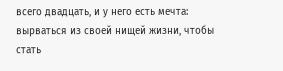всего двадцать, и у него есть мечта: вырваться из своей нищей жизни, чтобы стать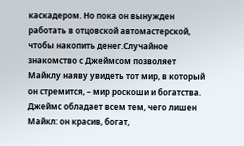каскадером. Но пока он вынужден работать в отцовской автомастерской, чтобы накопить денег.Случайное знакомство с Джеймсом позволяет Майклу наяву увидеть тот мир, в который он стремится, – мир роскоши и богатства. Джеймс обладает всем тем, чего лишен Майкл: он красив, богат,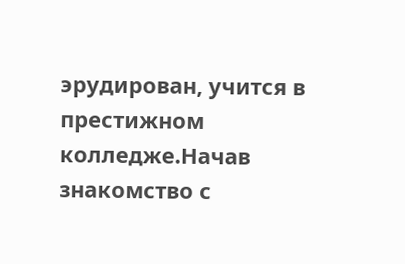эрудирован, учится в престижном колледже.Начав знакомство с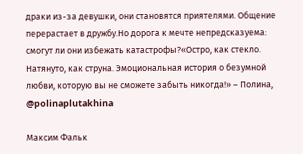драки из-за девушки, они становятся приятелями. Общение перерастает в дружбу.Но дорога к мечте непредсказуема: смогут ли они избежать катастрофы?«Остро, как стекло. Натянуто, как струна. Эмоциональная история о безумной любви, которую вы не сможете забыть никогда!» – Полина, @polinaplutakhina

Максим Фальк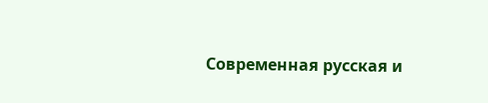Современная русская и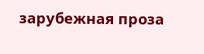зарубежная проза